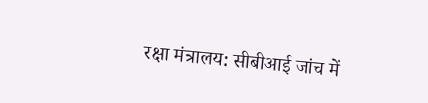रक्षा मंत्रालय: सीबीआई जांच में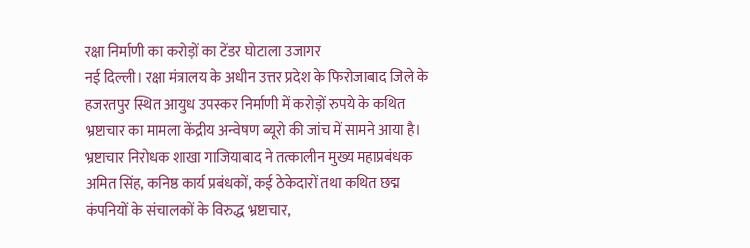रक्षा निर्माणी का करोड़ों का टेंडर घोटाला उजागर
नई दिल्ली। रक्षा मंत्रालय के अधीन उत्तर प्रदेश के फिरोजाबाद जिले के हजरतपुर स्थित आयुध उपस्कर निर्माणी में करोड़ों रुपये के कथित भ्रष्टाचार का मामला केंद्रीय अन्वेषण ब्यूरो की जांच में सामने आया है। भ्रष्टाचार निरोधक शाखा गाजियाबाद ने तत्कालीन मुख्य महाप्रबंधक अमित सिंह, कनिष्ठ कार्य प्रबंधकों, कई ठेकेदारों तथा कथित छद्म कंपनियों के संचालकों के विरुद्ध भ्रष्टाचार,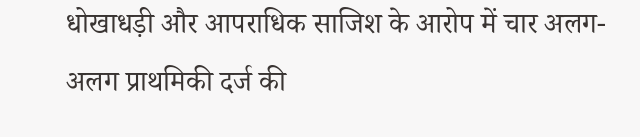धोखाधड़ी और आपराधिक साजिश के आरोप में चार अलग-अलग प्राथमिकी दर्ज की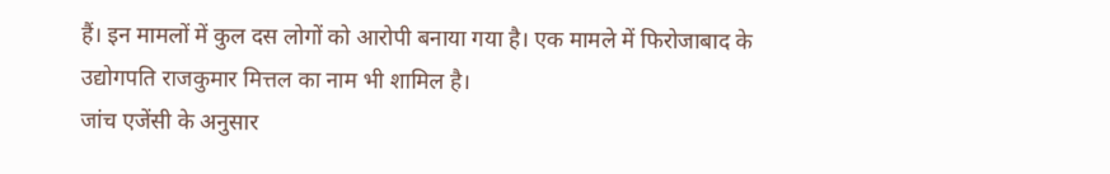हैं। इन मामलों में कुल दस लोगों को आरोपी बनाया गया है। एक मामले में फिरोजाबाद के उद्योगपति राजकुमार मित्तल का नाम भी शामिल है।
जांच एजेंसी के अनुसार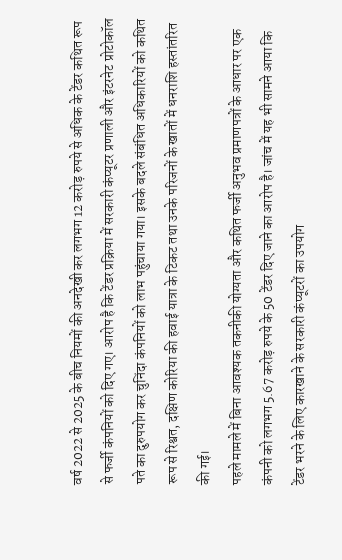वर्ष 2022 से 2025 के बीच नियमों की अनदेखी कर लगभग 12 करोड़ रुपये से अधिक के टेंडर कथित रूप से फर्जी कंपनियों को दिए गए। आरोप है कि टेंडर प्रक्रिया में सरकारी कंप्यूटर प्रणाली और इंटरनेट प्रोटोकॉल पते का दुरुपयोग कर चुनिंदा कंपनियों को लाभ पहुंचाया गया। इसके बदले संबंधित अधिकारियों को कथित रूप से रिश्वत, दक्षिण कोरिया की हवाई यात्रा के टिकट तथा उनके परिजनों के खातों में धनराशि हस्तांतरित की गई।
पहले मामले में बिना आवश्यक तकनीकी योग्यता और कथित फर्जी अनुभव प्रमाणपत्रों के आधार पर एक कंपनी को लगभग 5.67 करोड़ रुपये के 50 टेंडर दिए जाने का आरोप है। जांच में यह भी सामने आया कि टेंडर भरने के लिए कारखाने के सरकारी कंप्यूटरों का उपयोग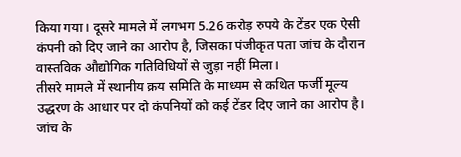किया गया। दूसरे मामले में लगभग 5.26 करोड़ रुपये के टेंडर एक ऐसी कंपनी को दिए जाने का आरोप है, जिसका पंजीकृत पता जांच के दौरान वास्तविक औद्योगिक गतिविधियों से जुड़ा नहीं मिला।
तीसरे मामले में स्थानीय क्रय समिति के माध्यम से कथित फर्जी मूल्य उद्धरण के आधार पर दो कंपनियों को कई टेंडर दिए जाने का आरोप है। जांच के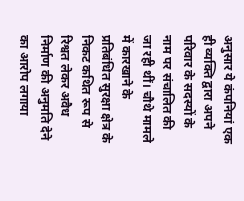अनुसार ये कंपनियां एक ही व्यक्ति द्वारा अपने परिवार के सदस्यों के नाम पर संचालित की जा रही थीं। चौथे मामले में कारखाने के प्रतिबंधित सुरक्षा क्षेत्र के निकट कथित रूप से रिश्वत लेकर अवैध निर्माण की अनुमति देने का आरोप लगाया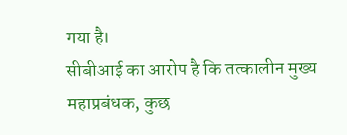गया है।
सीबीआई का आरोप है कि तत्कालीन मुख्य महाप्रबंधक, कुछ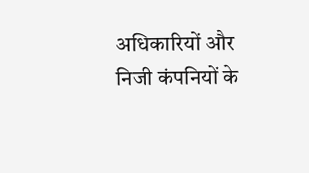अधिकारियों और निजी कंपनियों के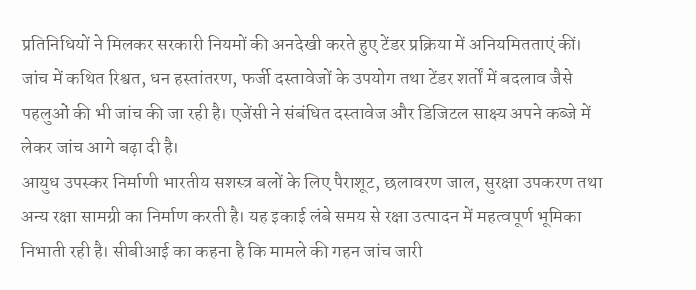प्रतिनिधियों ने मिलकर सरकारी नियमों की अनदेखी करते हुए टेंडर प्रक्रिया में अनियमितताएं कीं। जांच में कथित रिश्वत, धन हस्तांतरण, फर्जी दस्तावेजों के उपयोग तथा टेंडर शर्तों में बदलाव जैसे पहलुओं की भी जांच की जा रही है। एजेंसी ने संबंधित दस्तावेज और डिजिटल साक्ष्य अपने कब्जे में लेकर जांच आगे बढ़ा दी है।
आयुध उपस्कर निर्माणी भारतीय सशस्त्र बलों के लिए पैराशूट, छलावरण जाल, सुरक्षा उपकरण तथा अन्य रक्षा सामग्री का निर्माण करती है। यह इकाई लंबे समय से रक्षा उत्पादन में महत्वपूर्ण भूमिका निभाती रही है। सीबीआई का कहना है कि मामले की गहन जांच जारी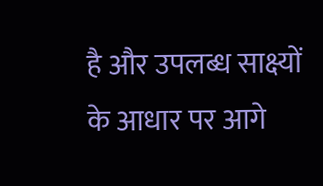है और उपलब्ध साक्ष्यों के आधार पर आगे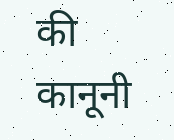की कानूनी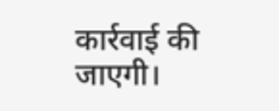कार्रवाई की जाएगी।